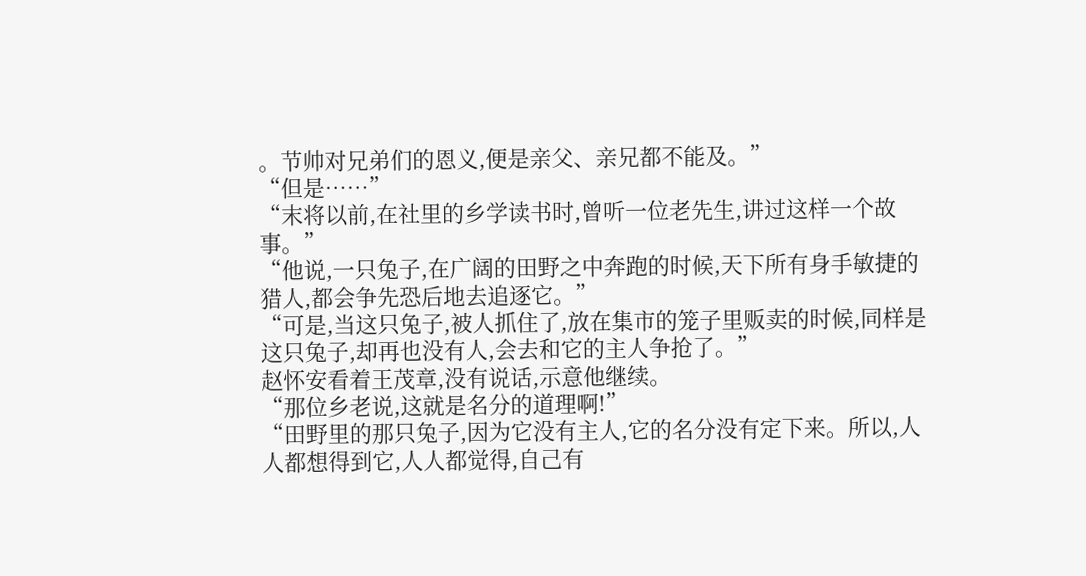。节帅对兄弟们的恩义,便是亲父、亲兄都不能及。”
“但是……”
“末将以前,在社里的乡学读书时,曾听一位老先生,讲过这样一个故事。”
“他说,一只兔子,在广阔的田野之中奔跑的时候,天下所有身手敏捷的猎人,都会争先恐后地去追逐它。”
“可是,当这只兔子,被人抓住了,放在集市的笼子里贩卖的时候,同样是这只兔子,却再也没有人,会去和它的主人争抢了。”
赵怀安看着王茂章,没有说话,示意他继续。
“那位乡老说,这就是名分的道理啊!”
“田野里的那只兔子,因为它没有主人,它的名分没有定下来。所以,人人都想得到它,人人都觉得,自己有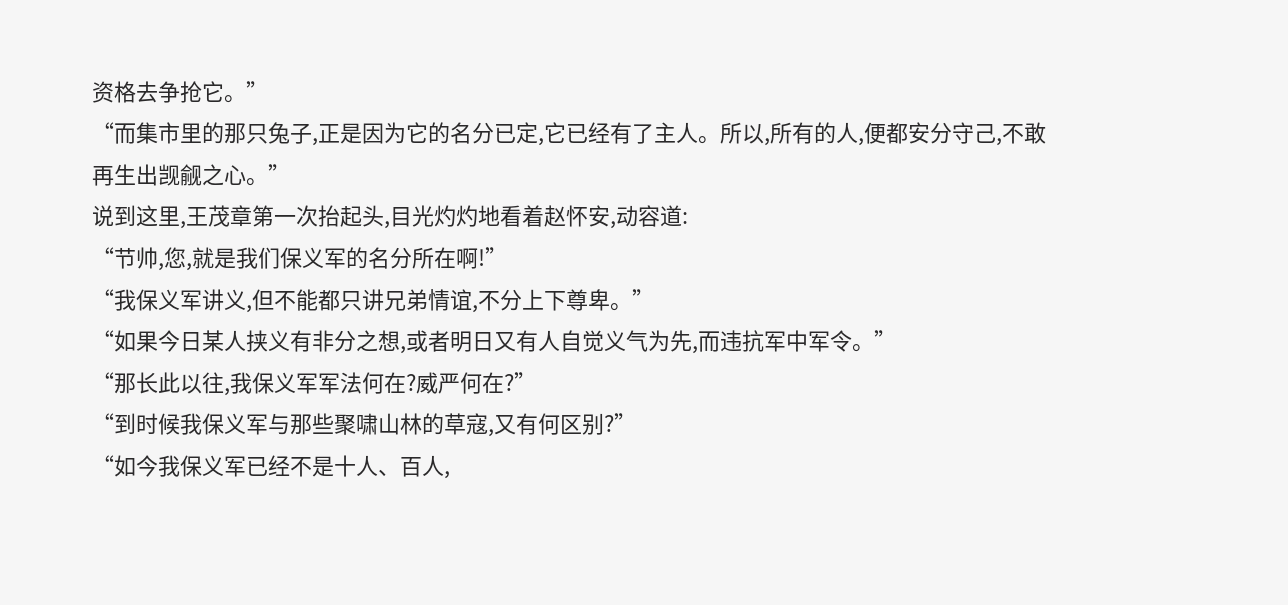资格去争抢它。”
“而集市里的那只兔子,正是因为它的名分已定,它已经有了主人。所以,所有的人,便都安分守己,不敢再生出觊觎之心。”
说到这里,王茂章第一次抬起头,目光灼灼地看着赵怀安,动容道:
“节帅,您,就是我们保义军的名分所在啊!”
“我保义军讲义,但不能都只讲兄弟情谊,不分上下尊卑。”
“如果今日某人挟义有非分之想,或者明日又有人自觉义气为先,而违抗军中军令。”
“那长此以往,我保义军军法何在?威严何在?”
“到时候我保义军与那些聚啸山林的草寇,又有何区别?”
“如今我保义军已经不是十人、百人,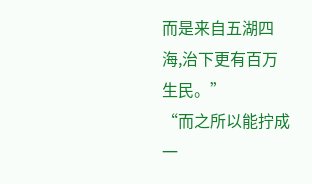而是来自五湖四海,治下更有百万生民。”
“而之所以能拧成一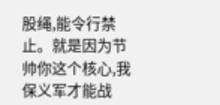股绳,能令行禁止。就是因为节帅你这个核心,我保义军才能战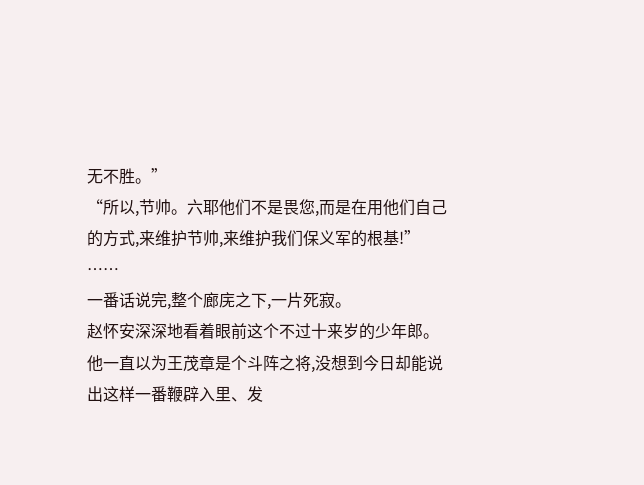无不胜。”
“所以,节帅。六耶他们不是畏您,而是在用他们自己的方式,来维护节帅,来维护我们保义军的根基!”
……
一番话说完,整个廊庑之下,一片死寂。
赵怀安深深地看着眼前这个不过十来岁的少年郎。
他一直以为王茂章是个斗阵之将,没想到今日却能说出这样一番鞭辟入里、发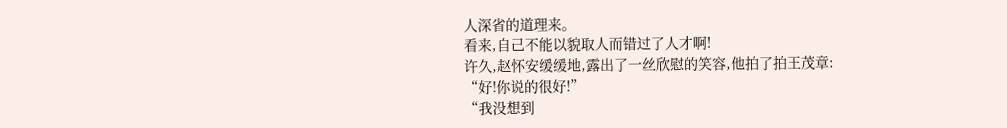人深省的道理来。
看来,自己不能以貌取人而错过了人才啊!
许久,赵怀安缓缓地,露出了一丝欣慰的笑容,他拍了拍王茂章:
“好!你说的很好!”
“我没想到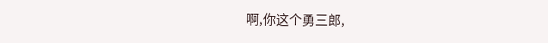啊,你这个勇三郎,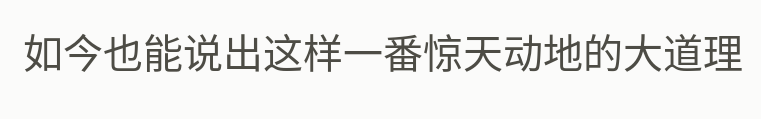如今也能说出这样一番惊天动地的大道理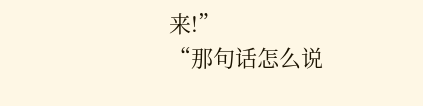来!”
“那句话怎么说